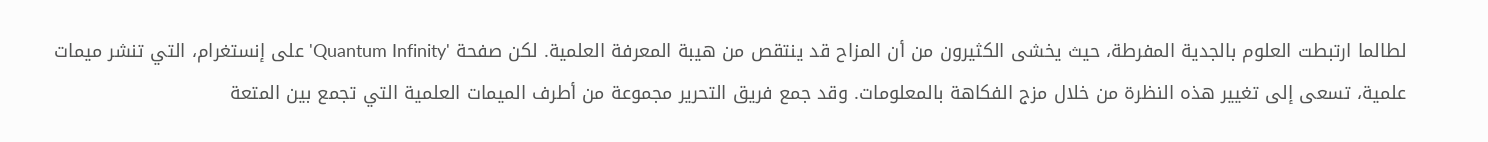لطالما ارتبطت العلوم بالجدية المفرطة، حيث يخشى الكثيرون من أن المزاح قد ينتقص من هيبة المعرفة العلمية. لكن صفحة 'Quantum Infinity' على إنستغرام، التي تنشر ميمات علمية، تسعى إلى تغيير هذه النظرة من خلال مزج الفكاهة بالمعلومات. وقد جمع فريق التحرير مجموعة من أطرف الميمات العلمية التي تجمع بين المتعة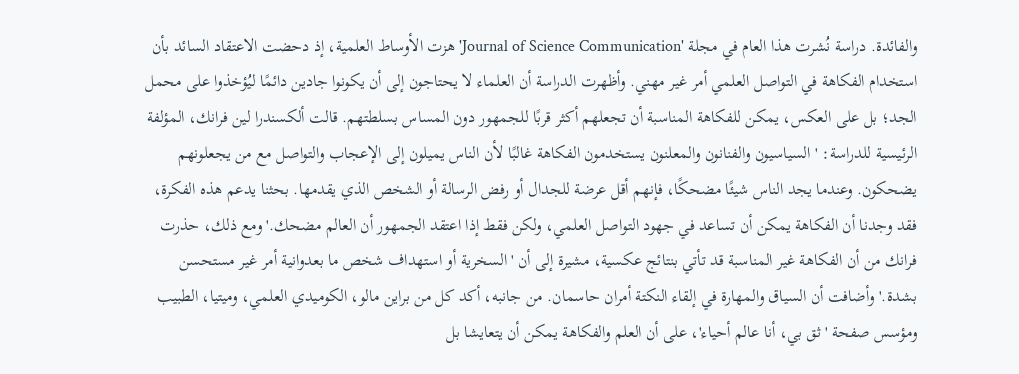والفائدة. دراسة نُشرت هذا العام في مجلة 'Journal of Science Communication' هزت الأوساط العلمية، إذ دحضت الاعتقاد السائد بأن استخدام الفكاهة في التواصل العلمي أمر غير مهني. وأظهرت الدراسة أن العلماء لا يحتاجون إلى أن يكونوا جادين دائمًا ليُؤخذوا على محمل الجد؛ بل على العكس، يمكن للفكاهة المناسبة أن تجعلهم أكثر قربًا للجمهور دون المساس بسلطتهم. قالت ألكسندرا لين فرانك، المؤلفة الرئيسية للدراسة: 'السياسيون والفنانون والمعلنون يستخدمون الفكاهة غالبًا لأن الناس يميلون إلى الإعجاب والتواصل مع من يجعلونهم يضحكون. وعندما يجد الناس شيئًا مضحكًا، فإنهم أقل عرضة للجدال أو رفض الرسالة أو الشخص الذي يقدمها. بحثنا يدعم هذه الفكرة، فقد وجدنا أن الفكاهة يمكن أن تساعد في جهود التواصل العلمي، ولكن فقط إذا اعتقد الجمهور أن العالم مضحك.' ومع ذلك، حذرت فرانك من أن الفكاهة غير المناسبة قد تأتي بنتائج عكسية، مشيرة إلى أن 'السخرية أو استهداف شخص ما بعدوانية أمر غير مستحسن بشدة.' وأضافت أن السياق والمهارة في إلقاء النكتة أمران حاسمان. من جانبه، أكد كل من براين مالو، الكوميدي العلمي، وميتيا، الطبيب ومؤسس صفحة 'ثق بي، أنا عالم أحياء'، على أن العلم والفكاهة يمكن أن يتعايشا بل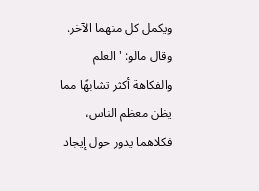ويكمل كل منهما الآخر. وقال مالو: 'العلم والفكاهة أكثر تشابهًا مما يظن معظم الناس، فكلاهما يدور حول إيجاد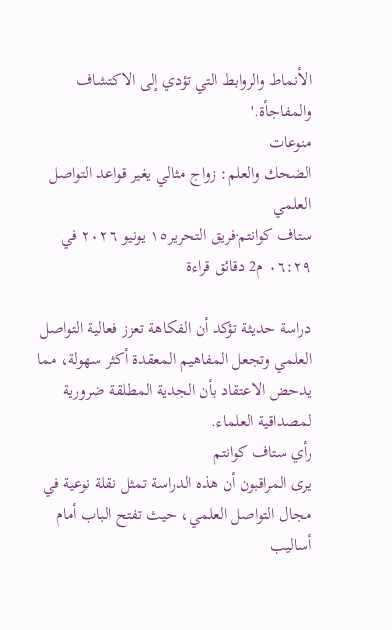الأنماط والروابط التي تؤدي إلى الاكتشاف والمفاجأة.'
منوعات
الضحك والعلم: زواج مثالي يغير قواعد التواصل العلمي
ستاف كوانتم·فريق التحرير١٥ يونيو ٢٠٢٦ في ٠٦:٢٩ م2 دقائق قراءة

دراسة حديثة تؤكد أن الفكاهة تعزز فعالية التواصل العلمي وتجعل المفاهيم المعقدة أكثر سهولة، مما يدحض الاعتقاد بأن الجدية المطلقة ضرورية لمصداقية العلماء.
رأي ستاف كوانتم
يرى المراقبون أن هذه الدراسة تمثل نقلة نوعية في مجال التواصل العلمي، حيث تفتح الباب أمام أساليب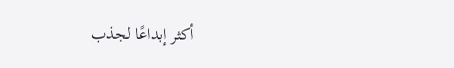أكثر إبداعًا لجذب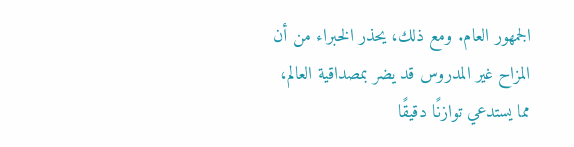الجمهور العام. ومع ذلك، يحذر الخبراء من أن المزاح غير المدروس قد يضر بمصداقية العالم، مما يستدعي توازنًا دقيقًا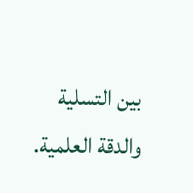بين التسلية والدقة العلمية.